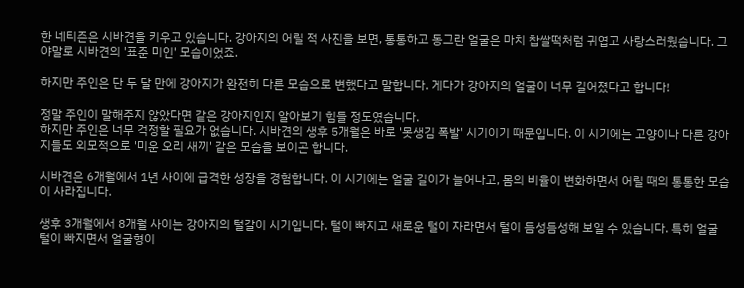한 네티즌은 시바견을 키우고 있습니다. 강아지의 어릴 적 사진을 보면, 통통하고 동그란 얼굴은 마치 찹쌀떡처럼 귀엽고 사랑스러웠습니다. 그야말로 시바견의 '표준 미인' 모습이었죠.

하지만 주인은 단 두 달 만에 강아지가 완전히 다른 모습으로 변했다고 말합니다. 게다가 강아지의 얼굴이 너무 길어졌다고 합니다!

정말 주인이 말해주지 않았다면 같은 강아지인지 알아보기 힘들 정도였습니다.
하지만 주인은 너무 걱정할 필요가 없습니다. 시바견의 생후 5개월은 바로 '못생김 폭발' 시기이기 때문입니다. 이 시기에는 고양이나 다른 강아지들도 외모적으로 '미운 오리 새끼' 같은 모습을 보이곤 합니다.

시바견은 6개월에서 1년 사이에 급격한 성장을 경험합니다. 이 시기에는 얼굴 길이가 늘어나고, 몸의 비율이 변화하면서 어릴 때의 통통한 모습이 사라집니다.

생후 3개월에서 8개월 사이는 강아지의 털갈이 시기입니다. 털이 빠지고 새로운 털이 자라면서 털이 듬성듬성해 보일 수 있습니다. 특히 얼굴 털이 빠지면서 얼굴형이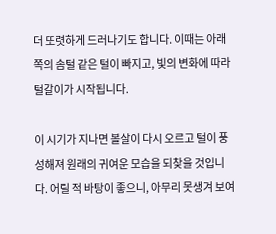더 또렷하게 드러나기도 합니다. 이때는 아래쪽의 솜털 같은 털이 빠지고, 빛의 변화에 따라 털갈이가 시작됩니다.

이 시기가 지나면 볼살이 다시 오르고 털이 풍성해져 원래의 귀여운 모습을 되찾을 것입니다. 어릴 적 바탕이 좋으니, 아무리 못생겨 보여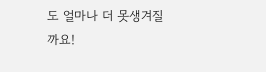도 얼마나 더 못생겨질까요!